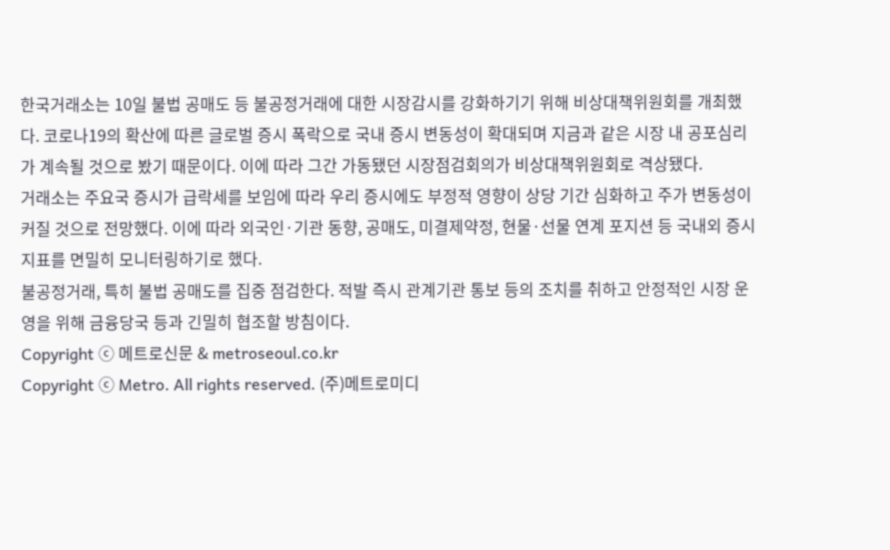한국거래소는 10일 불법 공매도 등 불공정거래에 대한 시장감시를 강화하기기 위해 비상대책위원회를 개최했다. 코로나19의 확산에 따른 글로벌 증시 폭락으로 국내 증시 변동성이 확대되며 지금과 같은 시장 내 공포심리가 계속될 것으로 봤기 때문이다. 이에 따라 그간 가동됐던 시장점검회의가 비상대책위원회로 격상됐다.
거래소는 주요국 증시가 급락세를 보임에 따라 우리 증시에도 부정적 영향이 상당 기간 심화하고 주가 변동성이 커질 것으로 전망했다. 이에 따라 외국인·기관 동향, 공매도, 미결제약정, 현물·선물 연계 포지션 등 국내외 증시지표를 면밀히 모니터링하기로 했다.
불공정거래, 특히 불법 공매도를 집중 점검한다. 적발 즉시 관계기관 통보 등의 조치를 취하고 안정적인 시장 운영을 위해 금융당국 등과 긴밀히 협조할 방침이다.
Copyright ⓒ 메트로신문 & metroseoul.co.kr
Copyright ⓒ Metro. All rights reserved. (주)메트로미디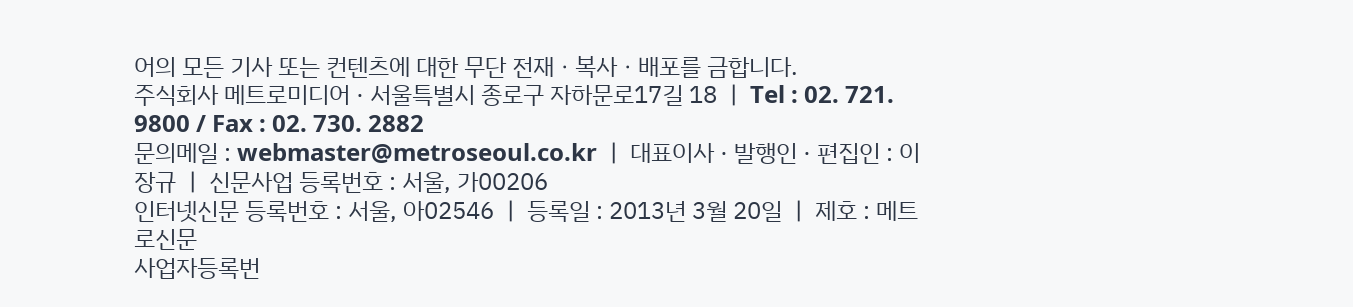어의 모든 기사 또는 컨텐츠에 대한 무단 전재ㆍ복사ㆍ배포를 금합니다.
주식회사 메트로미디어 · 서울특별시 종로구 자하문로17길 18 ㅣ Tel : 02. 721. 9800 / Fax : 02. 730. 2882
문의메일 : webmaster@metroseoul.co.kr ㅣ 대표이사 · 발행인 · 편집인 : 이장규 ㅣ 신문사업 등록번호 : 서울, 가00206
인터넷신문 등록번호 : 서울, 아02546 ㅣ 등록일 : 2013년 3월 20일 ㅣ 제호 : 메트로신문
사업자등록번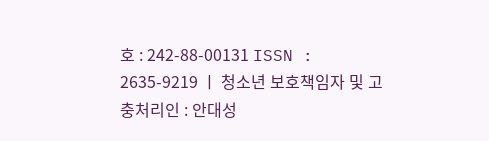호 : 242-88-00131 ISSN : 2635-9219 ㅣ 청소년 보호책임자 및 고충처리인 : 안대성